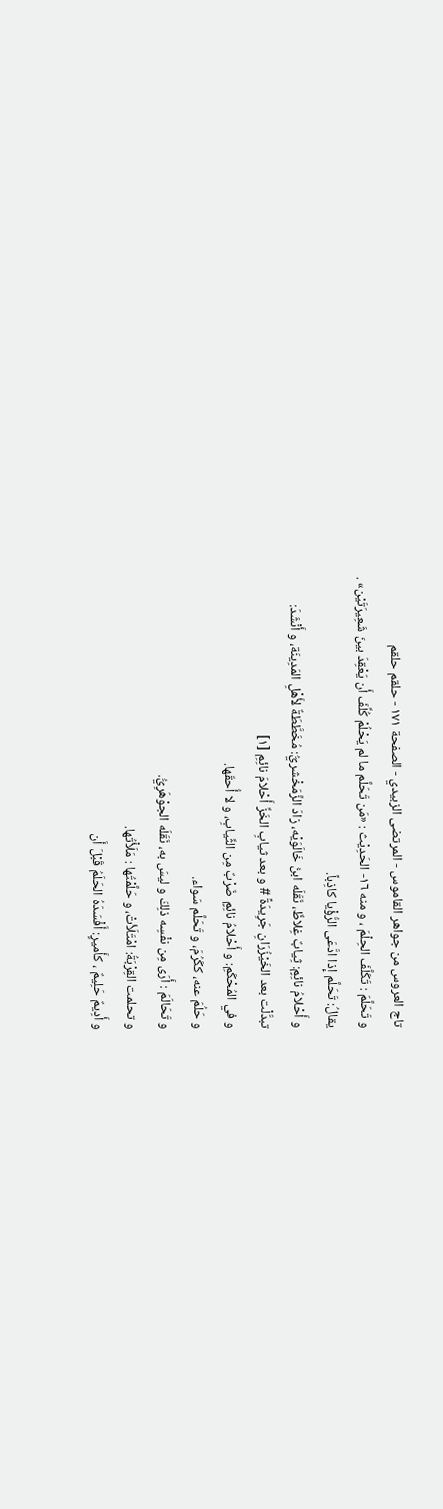تاج العروس من جواهر القاموس - المرتضى الزبيدي - الصفحة ١٧١ - حلقم حلقم
و تَحَلَّمَ : تَكَلَّفَ الحِلْمَ ، و منه ١٦- الحَدِيْث : «مَن تَحَلَّم ما لم يَحْلُمْ كُلِّفَ أَن يَعْقِدَ بينَ شَعِيرَتَيْن» .
يقالُ: تَحَلَّم إِذا ادَّعَى الرُّؤْيا كاذِباً.
و أَحْلامُ نائِمٍ: ثِيابٌ غِلاظٌ، نَقَلَه ابنُ خَالَوَيْه، زادَ الزَّمَخْشريُّ: مُخَطَّطَةٌ لأَهْلِ المَدِينَة، و أَنْشَدَ:
تبدَّلْت بعد الخَيْزُرَانِ جَرِيدَةً # و بعد ثيابِ الخَزِّ أَحْلامَ نائِمِ [١]
و في المُحْكَمِ: و أَحْلامُ نائِمٍ ضَرْبٌ مِن الثِّيابِ، و لا أُحقّها.
و حَلُمَ عنه، ككَرُمَ، و تَحَلَّم سَواء.
و تَحَالَمَ : أَرَى مِن نفْسِه ذلِكَ و ليسَ به، نَقَلَه الجوْهَرِيُّ.
و تحلمت القِرْبَةُ: امْتَلَأتْ، و حَلَّمْتُها : مَلَأْتُها.
و أَدِيمٌ حَلِيمٌ ، كأَميرٍ: أَفْسَدَهُ الحَلَمُ قَبْلَ أَن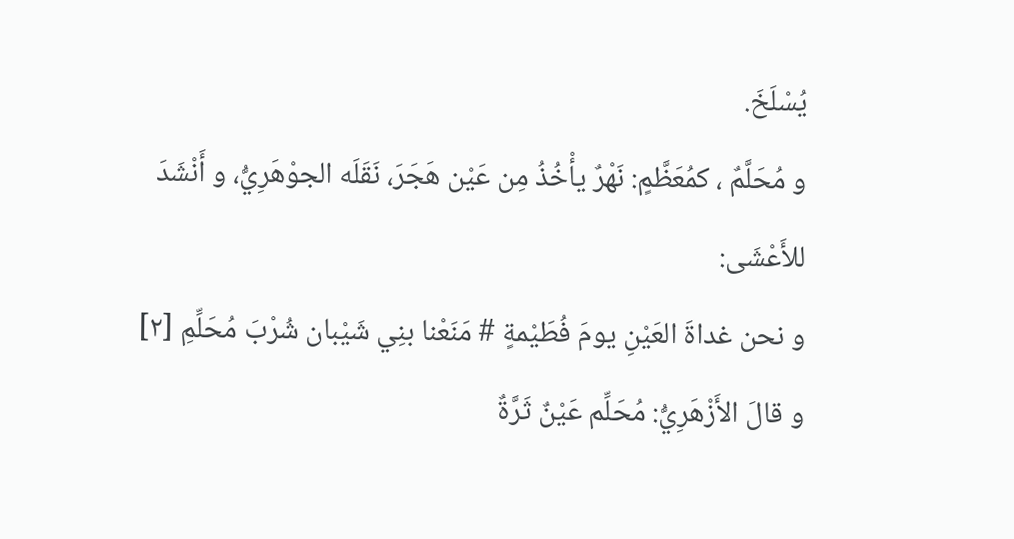يُسْلَخَ.
و مُحَلَّمٌ ، كمُعَظَّمٍ: نَهْرٌ يأْخُذُ مِن عَيْن هَجَرَ، نَقَلَه الجوْهَرِيُّ، و أَنْشَدَ للأَعْشَى:
و نحن غداةَ العَيْنِ يومَ فُطَيْمةٍ # مَنَعْنا بنِي شَيْبان شُرْبَ مُحَلِّمِ [٢]
و قالَ الأَزْهَرِيُّ: مُحَلِّم عَيْنٌ ثَرَّةٌ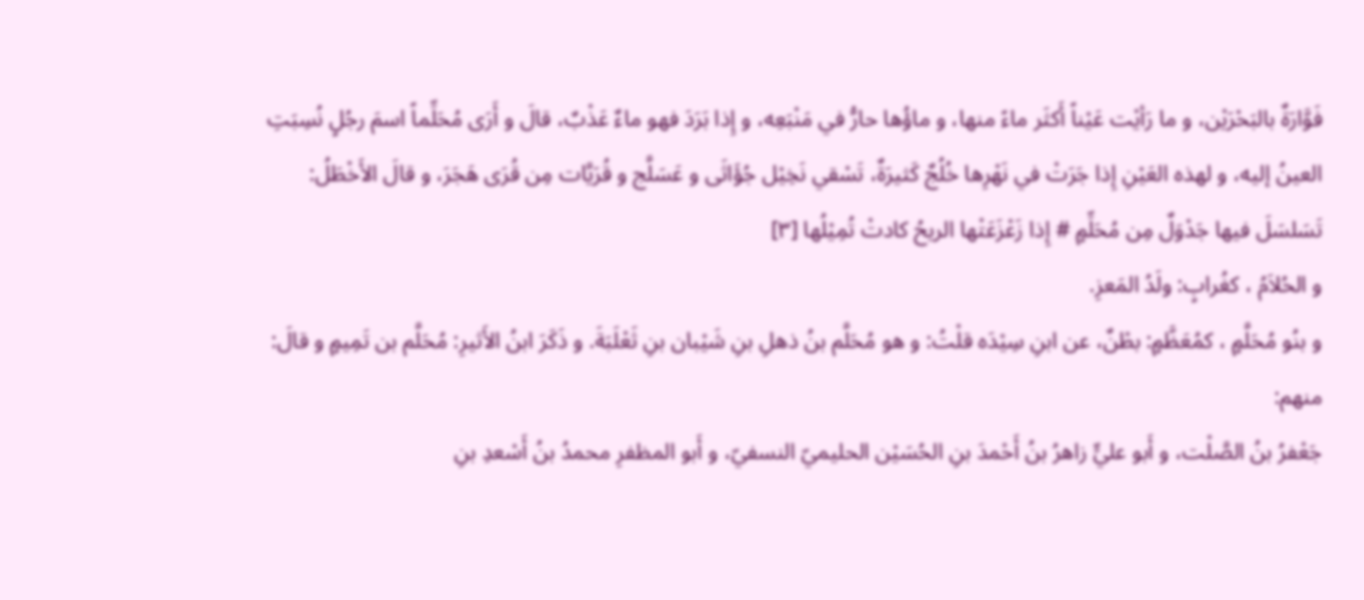فَوَّارَةٌ بالبَحْرَيْن، و ما رَأيْت عَيْناً أَكثَر ماءً منها، و ماؤُها حارُّ في مَنْبَعِه، و إِذا بَرَدَ فهو ماءٌ عَذْبٌ، قالَ و أَرَى مُحَلِّماً اسمَ رجُلٍ نُسِبَتِ العينُ إليه، و لهذه العَيْنِ إِذا جَرَتْ في نَهْرِها خُلُجٌ كَثيرَةٌ، تَسْقي نَخِيْل جُؤَاثَى و عَسَلَّج و قُرَيَّات مِن قُرَى هَجَرَ، و قالَ الأَخْطَلُ:
تَسَلسَلَ فيها جَدْوَلٌ مِن مُحَلِّمٍ # إِذا زَعْزَعَتْها الريحُ كادتْ تُمِيْلُها [٣]
و الحُلاَمُ ، كغُرابٍ: ولَدُ المَعزِ.
و بنُو مُحَلَّمٍ ، كمُعَظَّمٍ: بطْنٌ، عن ابنِ سِيْدَه قلْتُ: و هو مُحَلَّم بنُ ذهلِ بنِ شَيْبان بنِ ثَعْلَبَةَ. و ذَكَرَ ابنُ الأَثيرِ: مُحَلَّم بن تَمِيمٍ و قالَ: منهم:
جَعْفرُ بنُ الصَّلْت، و أَبو عليٍّ زاهرُ بنُ أَحْمدَ بنِ الحُسَيْن الحليميّ النسفيّ، و أَبو المظفرِ محمدُ بنُ أَسْعدِ بنِ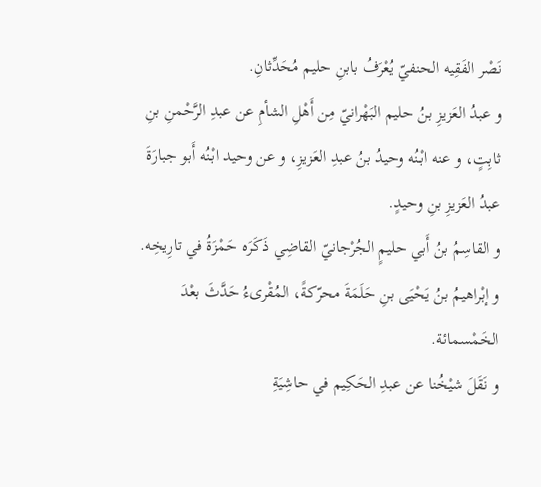نَصْر الفَقِيه الحنفيّ يُعْرَفُ بابنِ حليم مُحَدِّثانِ.
و عبدُ العَزيزِ بنُ حليم البَهْرانيّ مِن أَهْلِ الشأمِ عن عبدِ الرَّحْمنِ بنِ ثابِتٍ، و عنه ابْنُه وحيدُ بنُ عبدِ العَزيزِ، و عن وحيد ابْنُه أَبو جبارَةَ عبدُ العَزيزِ بنِ وحيدٍ.
و القاسِمُ بنُ أَبي حليمٍ الجُرْجانيّ القاضِي ذَكَرَه حَمْزَةُ في تارِيخِه.
و إبْراهيمُ بنُ يَحْيَى بنِ حَلَمَةَ محرّكةً، المُقْرىءُ حَدَّثَ بعْدَ الخَمْسمائة.
و نَقَلَ شيْخُنا عن عبدِ الحَكِيم في حاشِيَةِ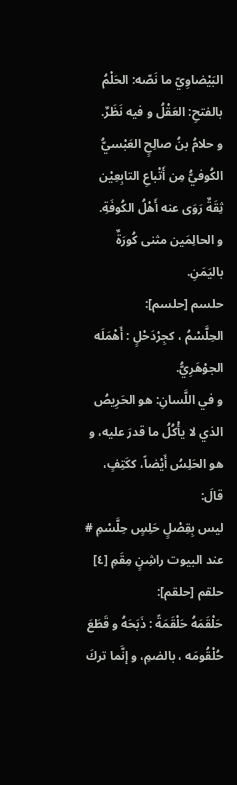البَيْضاوِيّ ما نَصّه: الحَلْمُ بالفتحِ: العَقْلُ و فيه نَظَرٌ.
و حلامُ بنُ صالِحٍ العَبْسيُّ الكُوفيُّ مِن أَتْباعِ التابِعِيْن ثِقَةٌ رَوَى عنه أَهْلُ الكُوفَةِ.
و الحالِمَين مثنى كُورَةٌ باليَمَنِ.
حلسم [حلسم]:
الحِلَّسْمُ ، كجِرْدَحْلٍ : أَهْمَلَه الجوْهَرِيُّ.
و في اللَّسانِ: هو الحَرِيصُ الذي لا يأْكُلُ ما قدرَ عليه، و هو الحَلِسُ أَيْضاً، ككَتِفٍ، قالَ:
ليس بِقِصْلٍ حَلِسٍ حِلَّسْمِ # عند البيوت راشِنٍ مِقَمِ [٤]
حلقم [حلقم]:
حَلْقَمَهُ حَلْقَمَةً : ذَبَحَهُ و قَطَعَ حُلْقُومَه ، بالضمِ، و إنَّما تركَ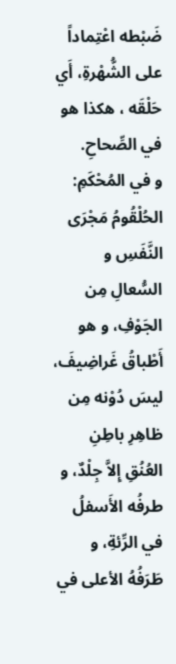ضَبْطه اعْتِماداً على الشُّهْرةِ، أَي حَلْقَه ، هكذا هو في الصِّحاحِ.
و في المُحْكَمِ: الحُلْقُومُ مَجْرَى النَّفَسِ و السُّعالِ مِن الجَوْفِ، و هو أَطْباقُ غَراضِيفَ، ليسَ دُوْنه مِن ظاهِرِ باطِنِ العُنُقِ إِلاَّ جِلْدٌ، و طرفُه الأَسفلُ في الرِّئةِ، و طَرَفُهُ الأعلى في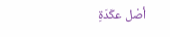أصْل عكَدَةِ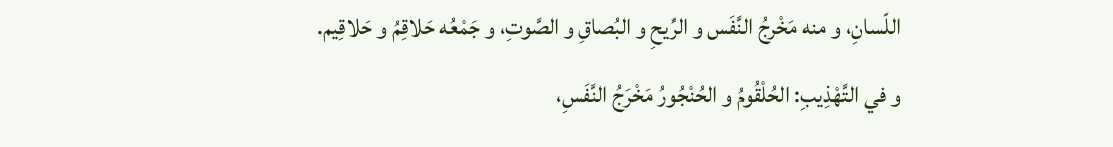اللّسانِ، و منه مَخْرجُ النَّفَس و الرِّيحِ و البُصاقِ و الصَّوتِ، و جَمْعُه حَلاقِمُ و حَلاقِيم.
و في التَّهْذِيبِ: الحُلْقُومُ و الحُنْجُورُ مَخْرَجُ النَّفَسِ،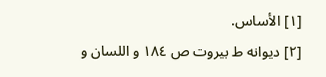[١] الأساس.
[٢] ديوانه ط بيروت ص ١٨٤ و اللسان و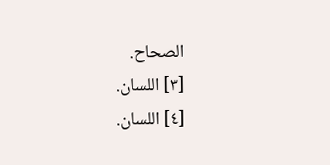الصحاح.
[٣] اللسان.
[٤] اللسان.